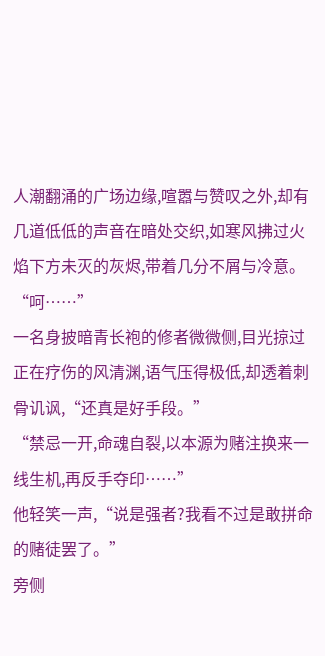人潮翻涌的广场边缘,喧嚣与赞叹之外,却有几道低低的声音在暗处交织,如寒风拂过火焰下方未灭的灰烬,带着几分不屑与冷意。
“呵……”
一名身披暗青长袍的修者微微侧,目光掠过正在疗伤的风清渊,语气压得极低,却透着刺骨讥讽,“还真是好手段。”
“禁忌一开,命魂自裂,以本源为赌注换来一线生机,再反手夺印……”
他轻笑一声,“说是强者?我看不过是敢拼命的赌徒罢了。”
旁侧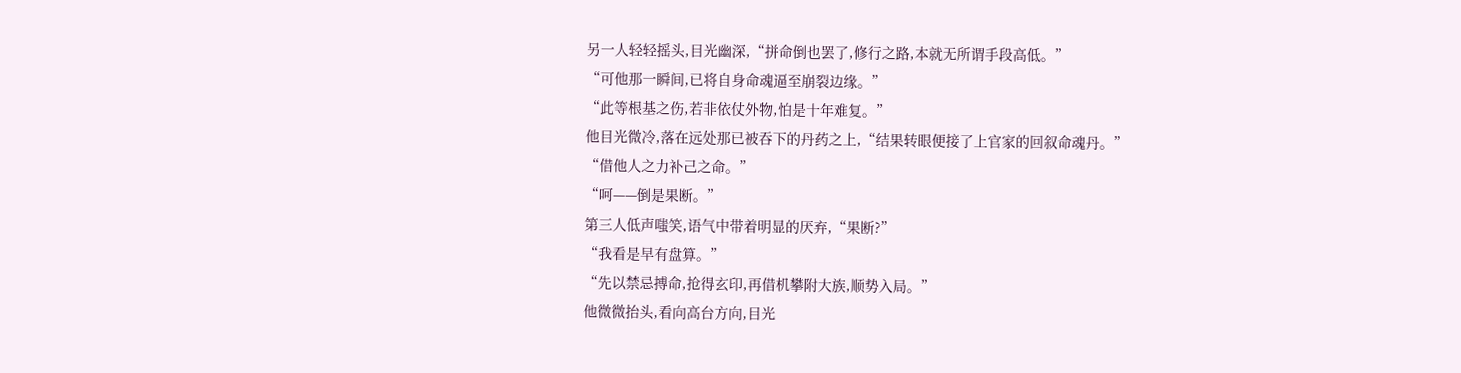另一人轻轻摇头,目光幽深,“拼命倒也罢了,修行之路,本就无所谓手段高低。”
“可他那一瞬间,已将自身命魂逼至崩裂边缘。”
“此等根基之伤,若非依仗外物,怕是十年难复。”
他目光微冷,落在远处那已被吞下的丹药之上,“结果转眼便接了上官家的回叙命魂丹。”
“借他人之力补己之命。”
“呵——倒是果断。”
第三人低声嗤笑,语气中带着明显的厌弃,“果断?”
“我看是早有盘算。”
“先以禁忌搏命,抢得玄印,再借机攀附大族,顺势入局。”
他微微抬头,看向高台方向,目光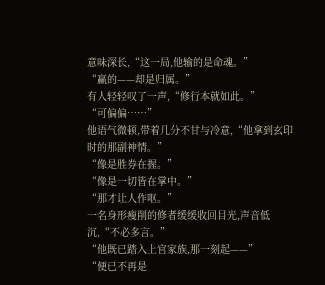意味深长,“这一局,他输的是命魂。”
“赢的——却是归属。”
有人轻轻叹了一声,“修行本就如此。”
“可偏偏……”
他语气微顿,带着几分不甘与冷意,“他拿到玄印时的那副神情。”
“像是胜券在握。”
“像是一切皆在掌中。”
“那才让人作呕。”
一名身形瘦削的修者缓缓收回目光,声音低沉,“不必多言。”
“他既已踏入上官家族,那一刻起——”
“便已不再是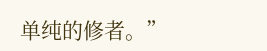单纯的修者。”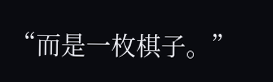“而是一枚棋子。”